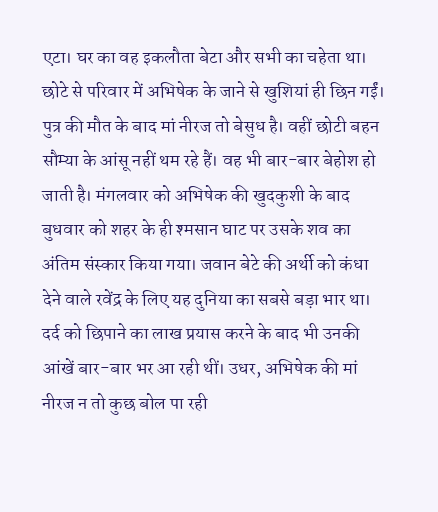एटा। घर का वह इकलौता बेटा और सभी का चहेता था। छोटे से परिवार में अभिषेक के जाने से खुशियां ही छिन गईं। पुत्र की मौत के बाद मां नीरज तो बेसुध है। वहीं छोटी बहन सौम्या के आंसू नहीं थम रहे हैं। वह भी बार-बार बेहोश हो जाती है। मंगलवार को अभिषेक की खुदकुशी के बाद बुधवार को शहर के ही श्मसान घाट पर उसके शव का अंतिम संस्कार किया गया। जवान बेटे की अर्थी को कंधा देने वाले रवेंद्र के लिए यह दुनिया का सबसे बड़ा भार था। दर्द को छिपाने का लाख प्रयास करने के बाद भी उनकी आंखें बार-बार भर आ रही थीं। उधर, अभिषेक की मां नीरज न तो कुछ बोल पा रही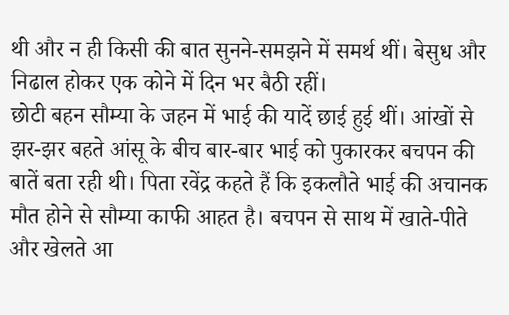थी और न ही किसी की बात सुनने-समझने में समर्थ थीं। बेसुध और निढाल होकर एक कोने में दिन भर बैठी रहीं।
छोटी बहन सौम्या के जहन में भाई की यादें छाई हुई थीं। आंखों से झर-झर बहते आंसू के बीच बार-बार भाई को पुकारकर बचपन की बातें बता रही थी। पिता रवेंद्र कहते हैं कि इकलौते भाई की अचानक मौत होने से सौम्या काफी आहत है। बचपन से साथ में खाते-पीते और खेलते आ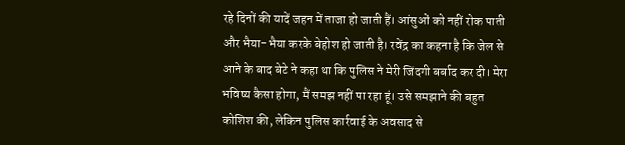रहे दिनों की यादें जहन में ताजा हो जाती हैं। आंसुओं को नहीं रोक पाती और भैया-भैया करके बेहोश हो जाती है। रवेंद्र का कहना है कि जेल से आने के बाद बेटे ने कहा था कि पुलिस ने मेरी जिंदगी बर्बाद कर दी। मेरा भविष्य कैसा होगा, मैं समझ नहीं पा रहा हूं। उसे समझाने की बहुत कोशिश की, लेकिन पुलिस कार्रवाई के अवसाद से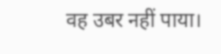वह उबर नहीं पाया।